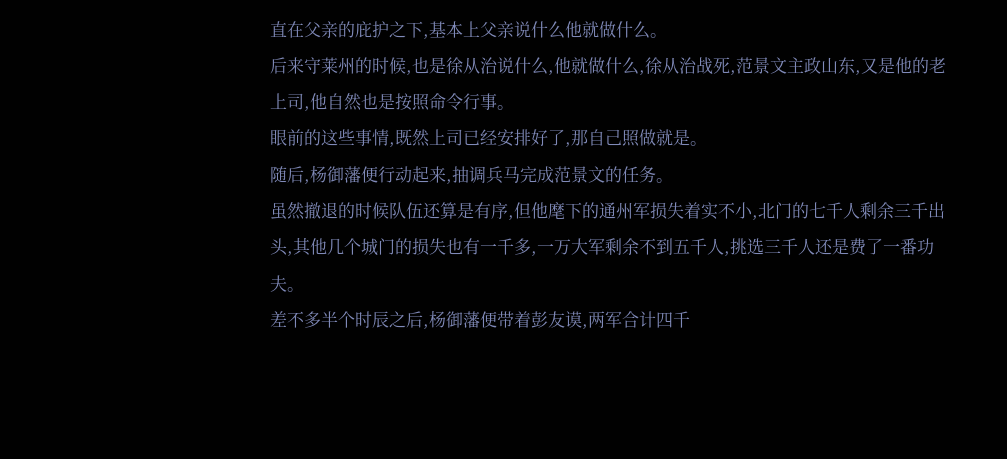直在父亲的庇护之下,基本上父亲说什么他就做什么。
后来守莱州的时候,也是徐从治说什么,他就做什么,徐从治战死,范景文主政山东,又是他的老上司,他自然也是按照命令行事。
眼前的这些事情,既然上司已经安排好了,那自己照做就是。
随后,杨御藩便行动起来,抽调兵马完成范景文的任务。
虽然撤退的时候队伍还算是有序,但他麾下的通州军损失着实不小,北门的七千人剩余三千出头,其他几个城门的损失也有一千多,一万大军剩余不到五千人,挑选三千人还是费了一番功夫。
差不多半个时辰之后,杨御藩便带着彭友谟,两军合计四千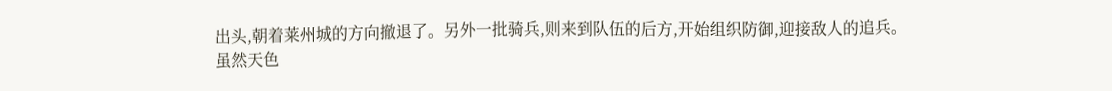出头,朝着莱州城的方向撤退了。另外一批骑兵,则来到队伍的后方,开始组织防御,迎接敌人的追兵。
虽然天色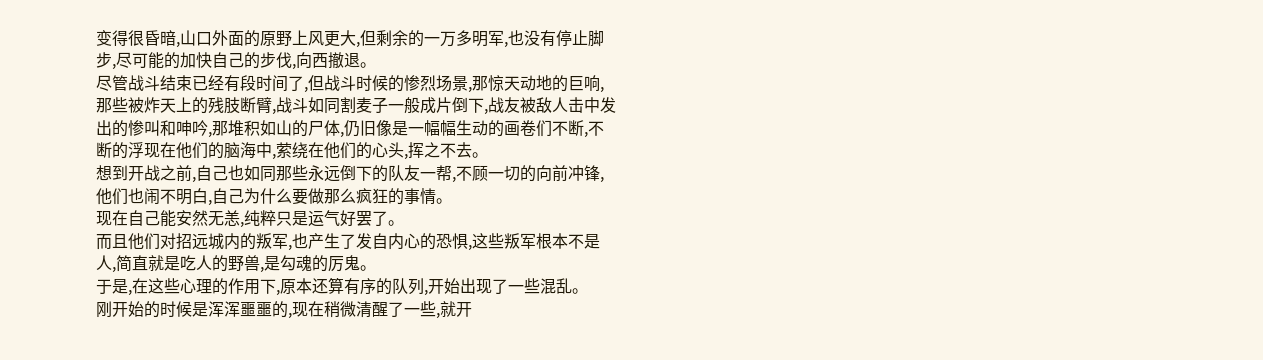变得很昏暗,山口外面的原野上风更大,但剩余的一万多明军,也没有停止脚步,尽可能的加快自己的步伐,向西撤退。
尽管战斗结束已经有段时间了,但战斗时候的惨烈场景,那惊天动地的巨响,那些被炸天上的残肢断臂,战斗如同割麦子一般成片倒下,战友被敌人击中发出的惨叫和呻吟,那堆积如山的尸体,仍旧像是一幅幅生动的画卷们不断,不断的浮现在他们的脑海中,萦绕在他们的心头,挥之不去。
想到开战之前,自己也如同那些永远倒下的队友一帮,不顾一切的向前冲锋,他们也闹不明白,自己为什么要做那么疯狂的事情。
现在自己能安然无恙,纯粹只是运气好罢了。
而且他们对招远城内的叛军,也产生了发自内心的恐惧,这些叛军根本不是人,简直就是吃人的野兽,是勾魂的厉鬼。
于是,在这些心理的作用下,原本还算有序的队列,开始出现了一些混乱。
刚开始的时候是浑浑噩噩的,现在稍微清醒了一些,就开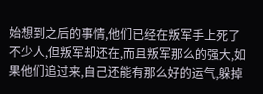始想到之后的事情,他们已经在叛军手上死了不少人,但叛军却还在,而且叛军那么的强大,如果他们追过来,自己还能有那么好的运气,躲掉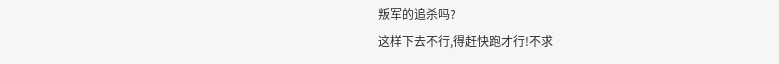叛军的追杀吗?
这样下去不行,得赶快跑才行!不求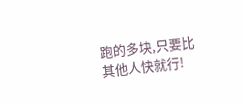跑的多块,只要比其他人快就行!